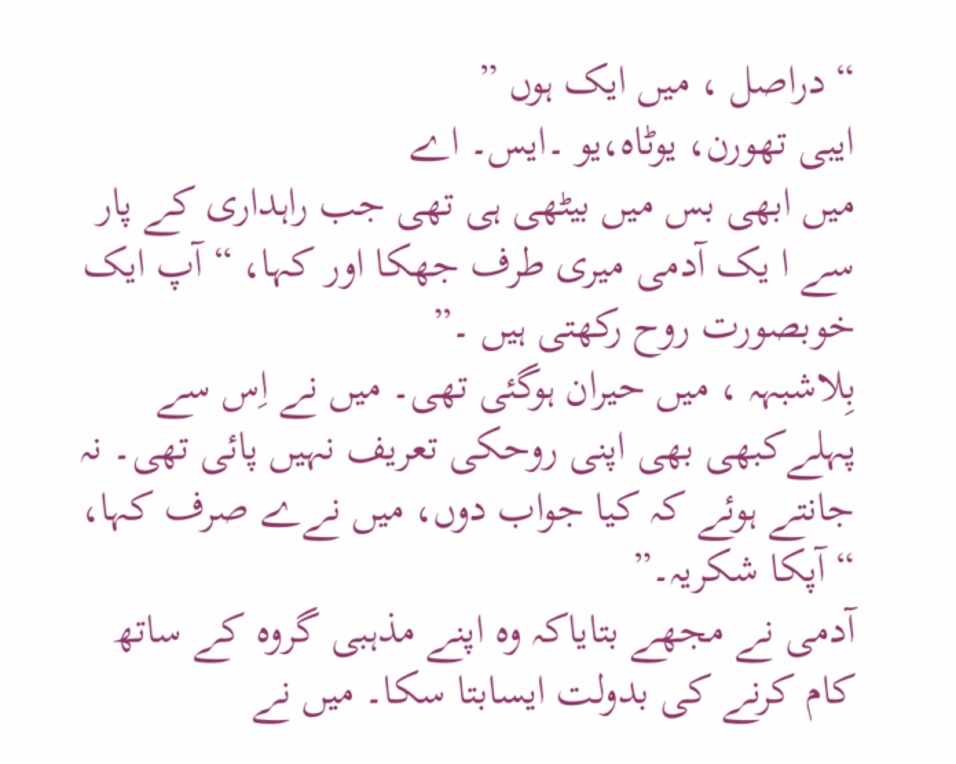“ دراصل ، میں ایک ہوں ”
ایبی تھورن، یوٹاہ،یو ۔ایس۔ اے
میں ابھی بس میں بیٹھی ہی تھی جب راہداری کے پار سے ا یک آدمی میری طرف جھکا اور کہا، “ آپ ایک خوبصورت روح رکھتی ہیں ۔”
بِلاشبہہ ، میں حیران ہوگئی تھی۔ میں نے اِس سے پہلےکبھی بھی اپنی روحکی تعریف نہیں پائی تھی۔ نہ جانتے ہوئے کہ کیا جواب دوں، میں نےے صرف کہا، “ آپکا شکریہ۔”
آدمی نے مجھے بتایاکہ وہ اپنے مذہبی گروہ کے ساتھ کام کرنے کی بدولت ایسابتا سکا۔ میں نے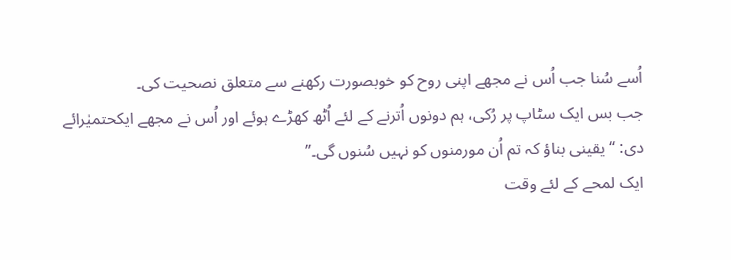اُسے سُنا جب اُس نے مجھے اپنی روح کو خوبصورت رکھنے سے متعلق نصحیت کی۔
جب بس ایک سٹاپ پر رُکی، ہم دونوں اُترنے کے لئے اُٹھ کھڑے ہوئے اور اُس نے مجھے ایکحتمیٰرائے دی: “ یقینی بناؤ کہ تم اُن مورمنوں کو نہیں سُنوں گی۔”
ایک لمحے کے لئے وقت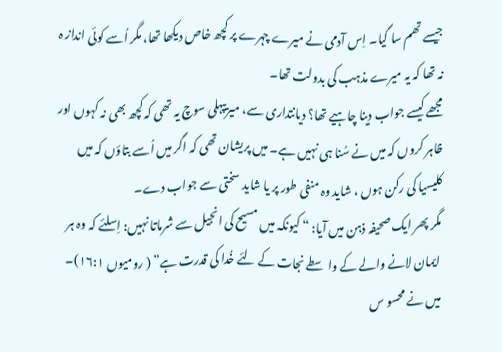جیسے تھم سا گیا۔ اِس آدمی نے میرے چہرے پر کچھ خاص دیکھا تھا، مگر اُسے کوئی انداز ہ نہ تھا کہ یہ میرے مذہب کی بدولت تھا۔
مجھے کیسے جواب دینا چاہیے تھا؟ دیانتداری سے، میریپہلی سوچ یہ تھی کہ کچھ بھی نہ کہوں اور ظاہر کروں کہ میں نے سُنا ہی نہیں ہے۔ میں پریشان تھی کہ اگر میں اُسے بتاؤں کہ میں کلیسیا کی رکن ہوں ، شاید وہ منفی طور پر یا شاید سختی سے جواب دے۔
مگر پھر ایک صحیفہ ذہن میں آیا: “ کیونکہ میں مسیح کی انجیل سے شرماتا نہیں: اِسلئے کہ وہ ہر ایمان لانے والے کے واسطے نجات کے لئے خُدا کی قدرت ہے” ( رومیوں ۱۶:۱)۔ میں نے محسو س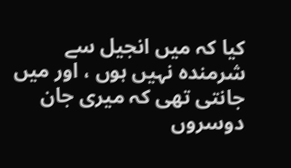کیا کہ میں انجیل سے شرمندہ نہیں ہوں ، اور میں جانتی تھی کہ میری جان دوسروں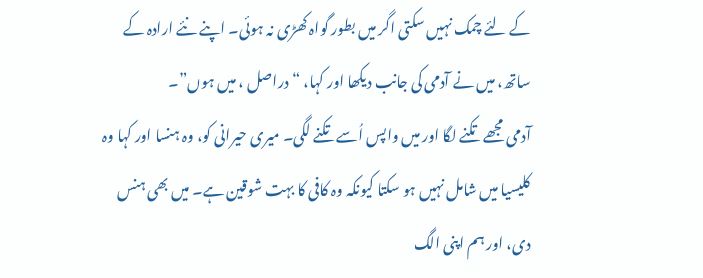کے لئے چمک نہیں سکتی اگر میں بطور گواہ کھڑی نہ ہوئی۔ اپنے نئے ارادہ کے ساتھ، میں نے آدمی کی جانب دیکھا اور کہا، “دراصل ، میں ہوں”۔
آدمی مجھے تکنے لگا اور میں واپس اُسے تکنے لگی۔ میری حیرانی کو، وہ ہنسا اور کہا وہ کلیسیا میں شامل نہیں ہو سکتا کیونکہ وہ کافی کا بہت شوقین ہے۔ میں بھی ہنس دی، اور ہم اپنی الگ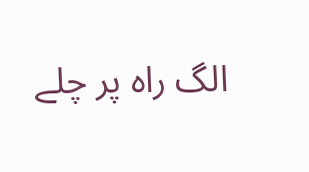الگ راہ پر چلے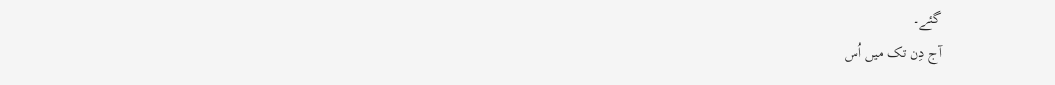گئے۔
آج دِن تک میں اُس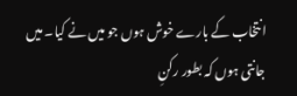انتخاب کے بارے خوش ہوں جو میں نے کیا۔ میں جانتی ہوں کہ بطور رکنِ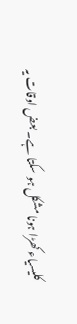کلیسیاء کھڑا ہونا مشکل ہو سکتا ہے۔ بعض اوقات یہ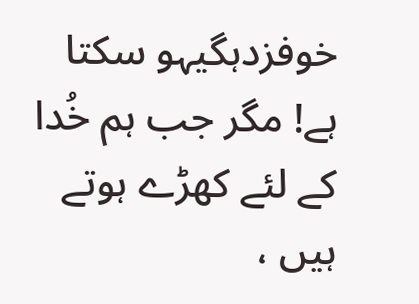خوفزدہگیہو سکتا ہے! مگر جب ہم خُدا کے لئے کھڑے ہوتے ہیں ،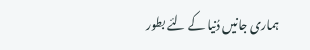ہماری جانیں دُنیا کے لئے بطور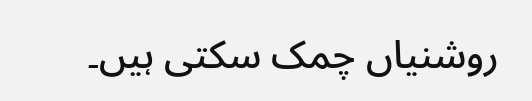روشنیاں چمک سکتی ہیں۔